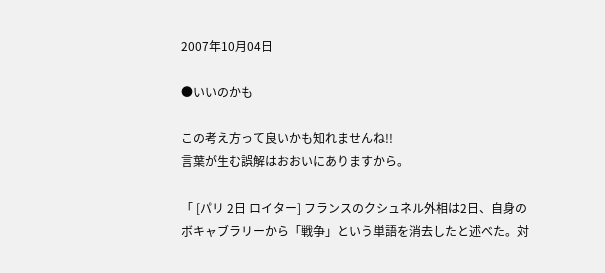2007年10月04日

●いいのかも

この考え方って良いかも知れませんね!!
言葉が生む誤解はおおいにありますから。

「 [パリ 2日 ロイター] フランスのクシュネル外相は2日、自身のボキャブラリーから「戦争」という単語を消去したと述べた。対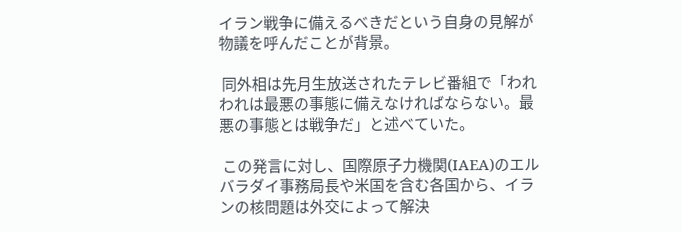イラン戦争に備えるべきだという自身の見解が物議を呼んだことが背景。

 同外相は先月生放送されたテレビ番組で「われわれは最悪の事態に備えなければならない。最悪の事態とは戦争だ」と述べていた。

 この発言に対し、国際原子力機関(IAEA)のエルバラダイ事務局長や米国を含む各国から、イランの核問題は外交によって解決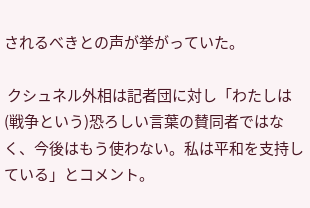されるべきとの声が挙がっていた。

 クシュネル外相は記者団に対し「わたしは(戦争という)恐ろしい言葉の賛同者ではなく、今後はもう使わない。私は平和を支持している」とコメント。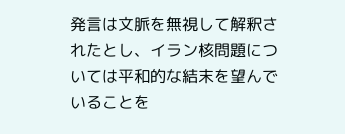発言は文脈を無視して解釈されたとし、イラン核問題については平和的な結末を望んでいることを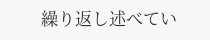繰り返し述べてい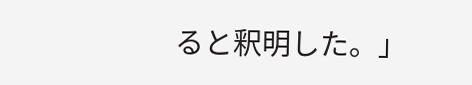ると釈明した。」